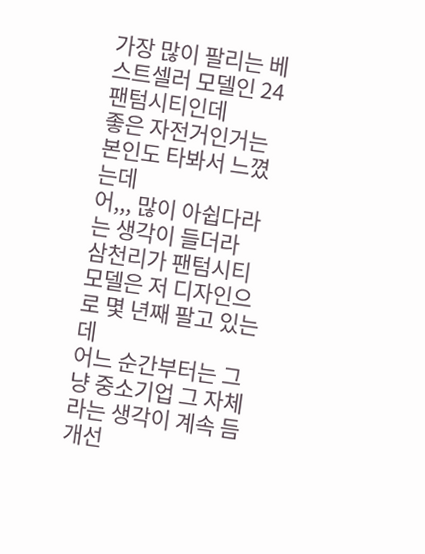가장 많이 팔리는 베스트셀러 모델인 24팬텀시티인데
좋은 자전거인거는 본인도 타봐서 느꼈는데
어,,, 많이 아쉽다라는 생각이 들더라
삼천리가 팬텀시티 모델은 저 디자인으로 몇 년째 팔고 있는데
어느 순간부터는 그냥 중소기업 그 자체라는 생각이 계속 듬
개선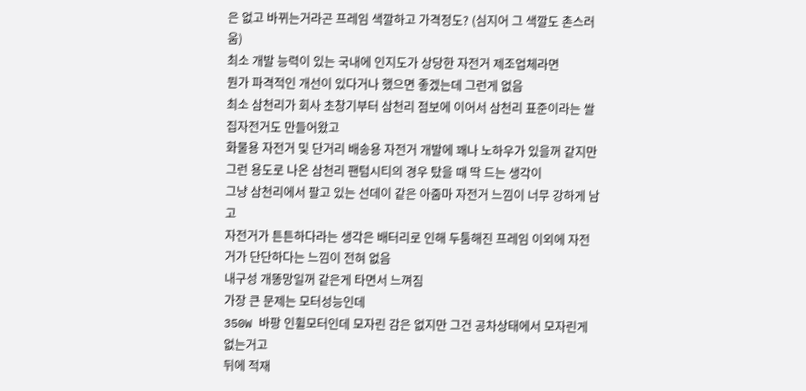은 없고 바뀌는거라곤 프레임 색깔하고 가격정도? (심지어 그 색깔도 촌스러움)
최소 개발 능력이 있는 국내에 인지도가 상당한 자전거 제조업체라면
뭔가 파격적인 개선이 있다거나 했으면 좋겠는데 그런게 없음
최소 삼천리가 회사 초창기부터 삼천리 점보에 이어서 삼천리 표준이라는 쌀집자전거도 만들어왔고
화물용 자전거 및 단거리 배송용 자전거 개발에 꽤나 노하우가 있을꺼 같지만
그런 용도로 나온 삼천리 팬텀시티의 경우 탔을 때 딱 드는 생각이
그냥 삼천리에서 팔고 있는 선데이 같은 아줌마 자전거 느낌이 너무 강하게 남고
자전거가 튼튼하다라는 생각은 배터리로 인해 두툼해진 프레임 이외에 자전거가 단단하다는 느낌이 전혀 없음
내구성 개똥망일꺼 같은게 타면서 느껴짐
가장 큰 문제는 모터성능인데
350W 바팡 인휠모터인데 모자린 감은 없지만 그건 공차상태에서 모자린게 없는거고
뒤에 적재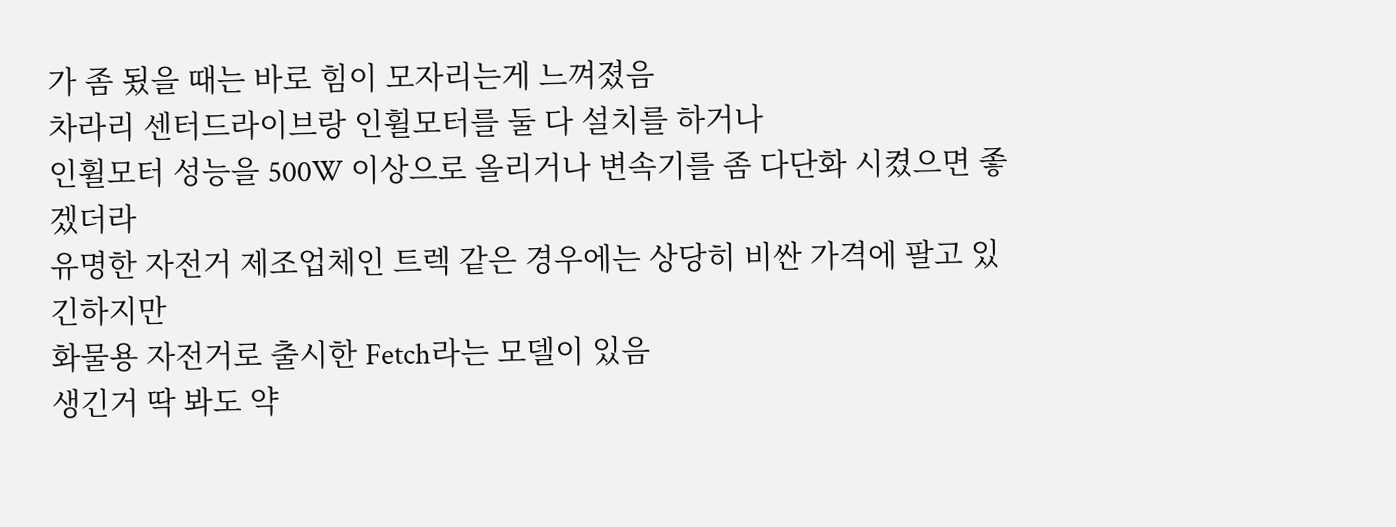가 좀 됬을 때는 바로 힘이 모자리는게 느껴졌음
차라리 센터드라이브랑 인휠모터를 둘 다 설치를 하거나
인휠모터 성능을 500W 이상으로 올리거나 변속기를 좀 다단화 시켰으면 좋겠더라
유명한 자전거 제조업체인 트렉 같은 경우에는 상당히 비싼 가격에 팔고 있긴하지만
화물용 자전거로 출시한 Fetch라는 모델이 있음
생긴거 딱 봐도 약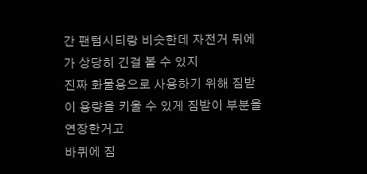간 팬텀시티랑 비슷한데 자전거 뒤에가 상당히 긴걸 볼 수 있지
진짜 화물용으로 사용하기 위해 짐받이 용량을 키울 수 있게 짐받이 부분을 연장한거고
바퀴에 짐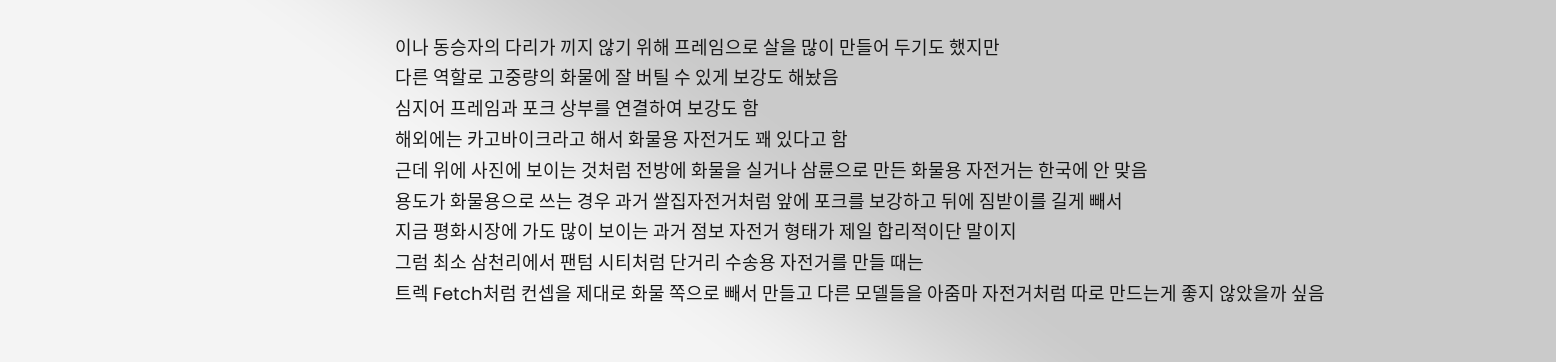이나 동승자의 다리가 끼지 않기 위해 프레임으로 살을 많이 만들어 두기도 했지만
다른 역할로 고중량의 화물에 잘 버틸 수 있게 보강도 해놨음
심지어 프레임과 포크 상부를 연결하여 보강도 함
해외에는 카고바이크라고 해서 화물용 자전거도 꽤 있다고 함
근데 위에 사진에 보이는 것처럼 전방에 화물을 실거나 삼륜으로 만든 화물용 자전거는 한국에 안 맞음
용도가 화물용으로 쓰는 경우 과거 쌀집자전거처럼 앞에 포크를 보강하고 뒤에 짐받이를 길게 빼서
지금 평화시장에 가도 많이 보이는 과거 점보 자전거 형태가 제일 합리적이단 말이지
그럼 최소 삼천리에서 팬텀 시티처럼 단거리 수송용 자전거를 만들 때는
트렉 Fetch처럼 컨셉을 제대로 화물 쪽으로 빼서 만들고 다른 모델들을 아줌마 자전거처럼 따로 만드는게 좋지 않았을까 싶음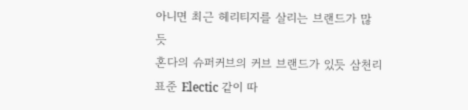아니면 최근 헤리티지를 살리는 브랜드가 많듯
혼다의 슈퍼커브의 커브 브랜드가 있듯 삼천리 표준 Electic 같이 따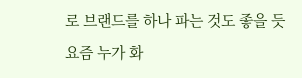로 브랜드를 하나 파는 것도 좋을 듯
요즘 누가 화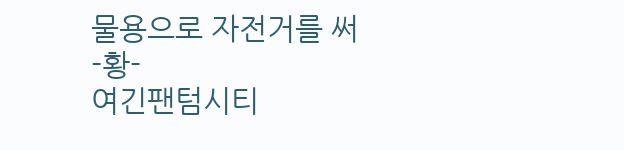물용으로 자전거를 써
-황-
여긴팬텀시티